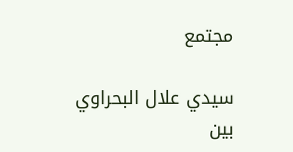مجتمع

سيدي علال البحراوي بین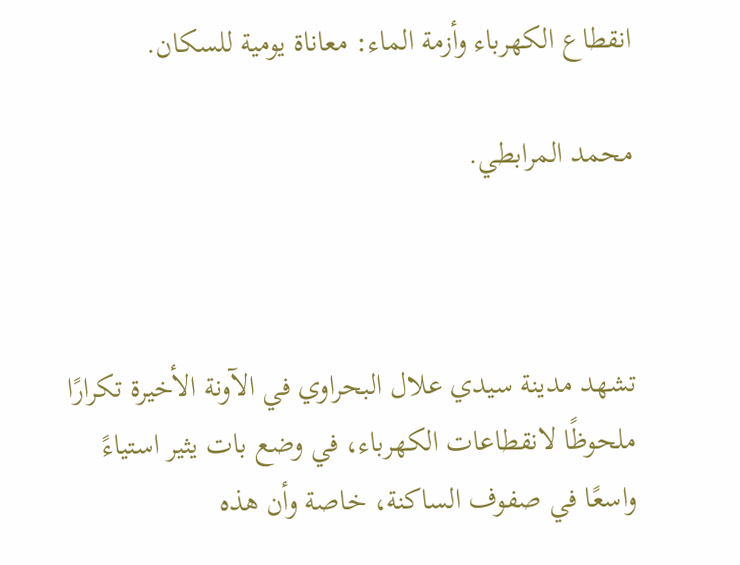انقطاع الكهرباء وأزمة الماء: معاناة يومية للسکان.

محمد المرابطي.



تشهد مدينة سيدي علال البحراوي في الآونة الأخيرة تكرارًا ملحوظًا لانقطاعات الكهرباء، في وضع بات يثير استياءً واسعًا في صفوف الساكنة، خاصة وأن هذه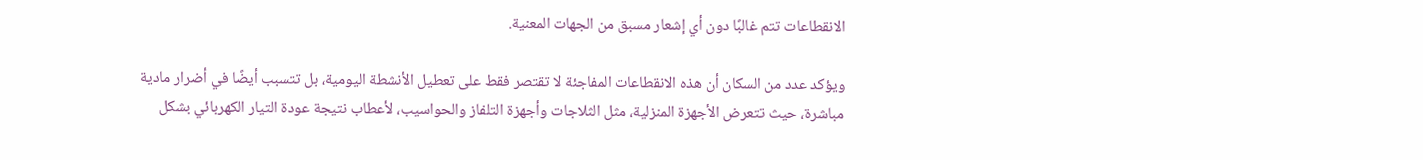الانقطاعات تتم غالبًا دون أي إشعار مسبق من الجهات المعنية.

ويؤكد عدد من السكان أن هذه الانقطاعات المفاجئة لا تقتصر فقط على تعطيل الأنشطة اليومية، بل تتسبب أيضًا في أضرار مادية مباشرة، حيث تتعرض الأجهزة المنزلية، مثل الثلاجات وأجهزة التلفاز والحواسيب، لأعطاب نتيجة عودة التيار الكهربائي بشكل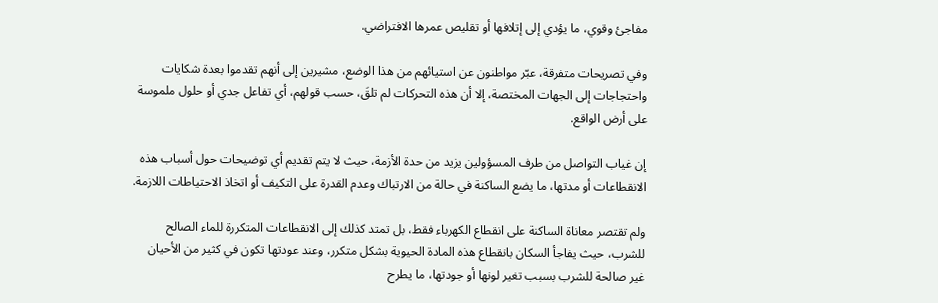مفاجئ وقوي، ما يؤدي إلى إتلافها أو تقليص عمرها الافتراضي.

وفي تصريحات متفرقة، عبّر مواطنون عن استيائهم من هذا الوضع، مشيرين إلى أنهم تقدموا بعدة شكايات واحتجاجات إلى الجهات المختصة، إلا أن هذه التحركات لم تلقَ، حسب قولهم، أي تفاعل جدي أو حلول ملموسة على أرض الواقع.

إن غياب التواصل من طرف المسؤولين يزيد من حدة الأزمة، حيث لا يتم تقديم أي توضيحات حول أسباب هذه الانقطاعات أو مدتها، ما يضع الساكنة في حالة من الارتباك وعدم القدرة على التكيف أو اتخاذ الاحتياطات اللازمة.

ولم تقتصر معاناة الساكنة على انقطاع الكهرباء فقط، بل تمتد كذلك إلى الانقطاعات المتكررة للماء الصالح للشرب، حيث يفاجأ السكان بانقطاع هذه المادة الحيوية بشكل متكرر، وعند عودتها تكون في كثير من الأحيان غير صالحة للشرب بسبب تغير لونها أو جودتها، ما يطرح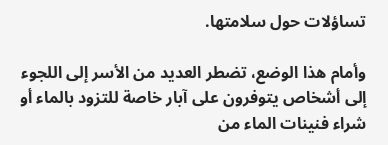تساؤلات حول سلامتها.

وأمام هذا الوضع، تضطر العديد من الأسر إلى اللجوء إلى أشخاص يتوفرون على آبار خاصة للتزود بالماء أو شراء فنينات الماء من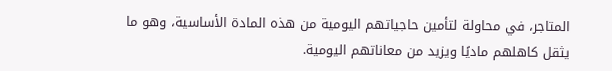المتاجر، في محاولة لتأمين حاجياتهم اليومية من هذه المادة الأساسية، وهو ما يثقل كاهلهم ماديًا ويزيد من معاناتهم اليومية.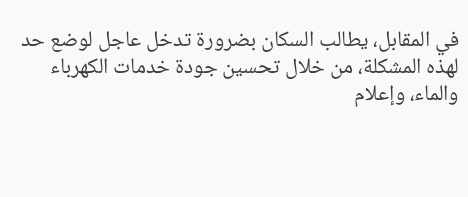في المقابل، يطالب السكان بضرورة تدخل عاجل لوضع حد لهذه المشكلة، من خلال تحسين جودة خدمات الكهرباء والماء، وإعلام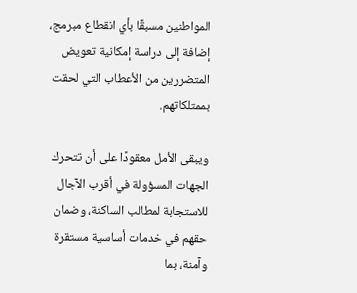المواطنين مسبقًا بأي انقطاع مبرمج، إضافة إلى دراسة إمكانية تعويض المتضررين من الأعطاب التي لحقت بممتلكاتهم.

ويبقى الأمل معقودًا على أن تتحرك الجهات المسؤولة في أقرب الآجال للاستجابة لمطالب الساكنة، وضمان حقهم في خدمات أساسية مستقرة وآمنة، بما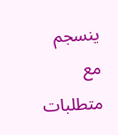ينسجم مع متطلبات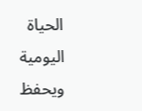الحياة اليومية ويحفظ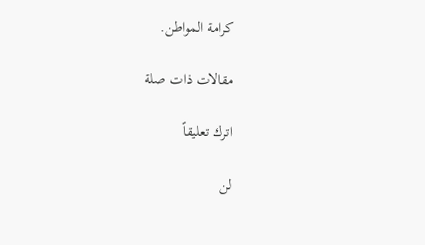كرامة المواطن.

مقالات ذات صلة

اترك تعليقاً

لن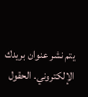يتم نشر عنوان بريدك الإلكتروني. الحقول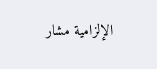الإلزامية مشار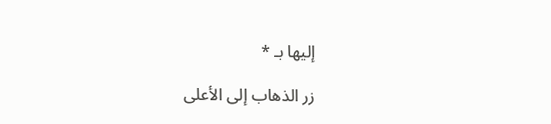إليها بـ *

زر الذهاب إلى الأعلى